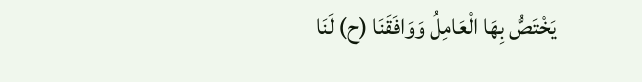يَخْتَصُّ بِهَا الْعَامِلُ وَوَافَقَنَا (ح) لَنَا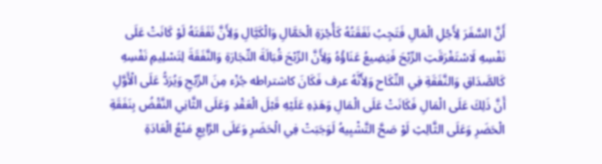أَنَّ السَّفَرَ لِأَجْلِ الْمَالِ فَتَجِبُ نَفَقَتُهُ كَأُجْرَةِ الْحَمَّالِ وَالْكَيَّالِ وَلِأَنَّ نَفَقَتَهُ لَوْ كَانَتْ عَلَى نَفْسِهِ لَاسْتَغْرَقَتِ الرِّبْحَ فَيَضِيعُ عَنَاؤُهُ وَلِأَنَّ الرِّبْحَ قُبَالَةَ التِّجَارَةِ وَالنَّفَقَةَ لِتَسْلِيمِ نَفْسِهِ كَالصَّدَاقِ وَالنَّفَقَةِ فِي النِّكَاح وَلِأَنَّهُ عرف فَكَانَ كاشتراطه جُزْء مِنَ الرِّبْحِ وَيُرَدُّ عَلَى الْأَوَّلِ أَنَّ ذَلِكَ عَلَى الْمَالِ فَكَانَتْ عَلَى الْمَالِ وَهَذِهِ عَلَيْهِ قَبْلَ الْعَقْدِ وَعَلَى الثَّانِي النَّقْضُ بِنَفَقَةِ الْحَضَرِ وَعَلَى الثَّالِثِ لَوْ صَحَّ التَّشْبِيهُ لَوَجَبَتْ فِي الْحَضَرِ وَعَلَى الرَّابِعِ مَنْعُ الْعَادَةِ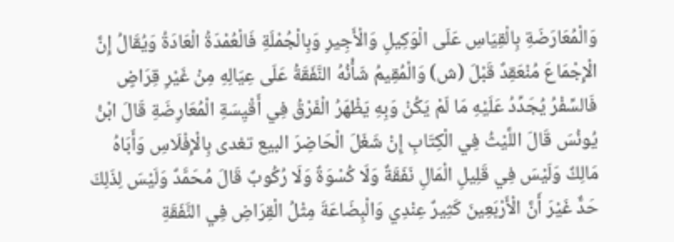وَالْمُعَارَضَةِ بِالْقِيَاسِ عَلَى الْوَكِيلِ وَالْأَجِيرِ وَبِالْجُمْلَةِ فَالْعُمْدَةُ الْعَادَةُ وَيُقَالُ إِنَّ الْإِجْمَاعَ مُنْعَقِدٌ قَبْلَ (ش) وَالْمُقِيمُ شَأْنُهُ النَّفَقَةُ عَلَى عِيَالِهِ مِنْ غَيْرِ قِرَاضٍ فَالسِّفْرُ يُجَدِّدُ عَلَيْهِ مَا لَمْ يَكُنْ وَبِهِ يَظْهَرُ الْفَرْقُ فِي أَقْيِسَةِ الْمُعَارِضَةِ قَالَ ابْنُ يُونُسَ قَالَ اللَّيْثُ فِي الْكِتَابِ إِنْ شَغَلَ الْحَاضِرَ البيع تغدى بِالْإِفْلَاسِ وَأَبَاهُ مَالِكٌ وَلَيْسَ فِي قَلِيلِ الْمَالِ نَفَقَةٌ وَلَا كُسْوَةٌ وَلَا رُكُوبٌ قَالَ مُحَمَّدٌ وَلَيْسَ لِذَلِكَ حَدٌّ غَيْرَ أَنَّ الْأَرْبَعِينَ كَثِيرٌ عِنْدِي وَالْبِضَاعَةَ مِثْلُ الْقِرَاضِ فِي النَّفَقَةِ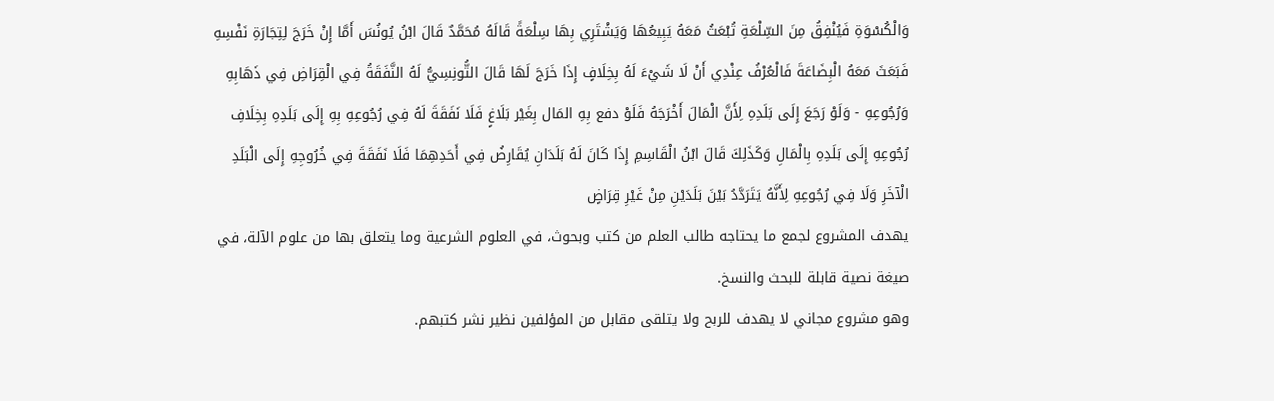وَالْكُسْوَةِ فَيُنْفِقُ مِنَ السِّلْعَةِ تُبْعَثُ مَعَهُ يَبِيعُهَا وَيَشْتَرِي بِهَا سِلْعَةً قَالَهُ مُحَمَّدٌ قَالَ ابْنُ يُونُسَ أَمَّا إِنْ خَرَجَ لِتِجَارَةِ نَفْسِهِ فَبَعَثَ مَعَهُ الْبِضَاعَةَ فَالْعُرْفُ عِنْدِي أَنْ لَا شَيْءَ لَهُ بِخِلَافٍ إِذَا خَرَجَ لَهَا قَالَ التُّونِسِيُّ لَهُ النَّفَقَةُ فِي الْقِرَاضِ فِي ذَهَابِهِ وَرُجُوعِهِ - وَلَوْ رَجَعَ إِلَى بَلَدِهِ لِأَنَّ الْمَالَ أَخْرَجَهُ فَلَوْ دفع بِهِ المَال بِغَيْر بَلَاغٍ فَلَا نَفَقَةَ لَهُ فِي رُجُوعِهِ بِهِ إِلَى بَلَدِهِ بِخِلَافِ رُجُوعِهِ إِلَى بَلَدِهِ بِالْمَالِ وَكَذَلِكَ قَالَ ابْنُ الْقَاسِمِ إِذَا كَانَ لَهُ بَلَدَانِ يُقَارِضُ فِي أَحَدِهِمَا فَلَا نَفَقَةَ فِي خُرُوجِهِ إِلَى الْبَلَدِ الْآخَرِ وَلَا فِي رُجُوعِهِ لِأَنَّهُ يَتَرَدَّدُ بَيْنَ بَلَدَيْنِ مِنْ غَيْرِ قِرَاضٍ
يهدف المشروع لجمع ما يحتاجه طالب العلم من كتب وبحوث، في العلوم الشرعية وما يتعلق بها من علوم الآلة، في صيغة نصية قابلة للبحث والنسخ.
وهو مشروع مجاني لا يهدف للربح ولا يتلقى مقابل من المؤلفين نظير نشر كتبهم.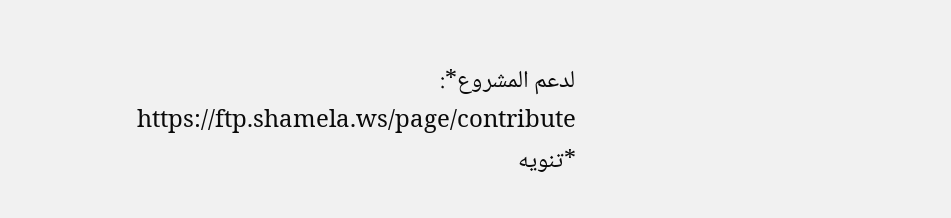لدعم المشروع*: https://ftp.shamela.ws/page/contribute
*تنويه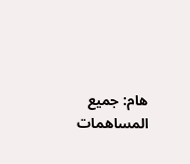هام: جميع المساهمات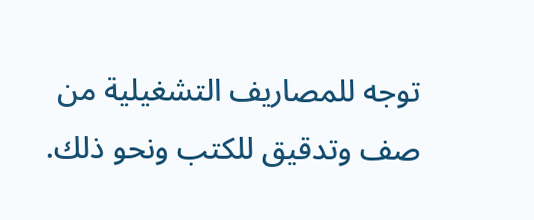توجه للمصاريف التشغيلية من صف وتدقيق للكتب ونحو ذلك.